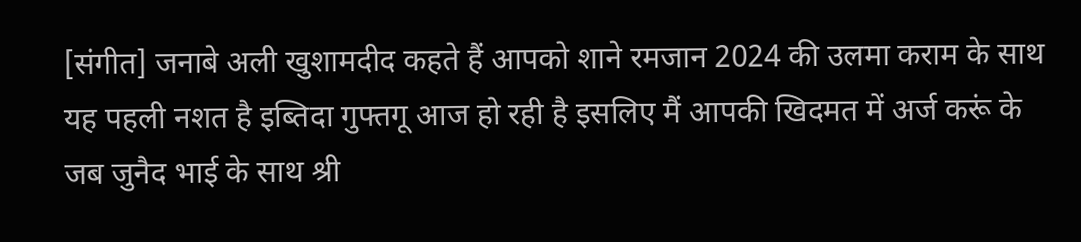[संगीत] जनाबे अली खुशामदीद कहते हैं आपको शाने रमजान 2024 की उलमा कराम के साथ यह पहली नशत है इब्तिदा गुफ्तगू आज हो रही है इसलिए मैं आपकी खिदमत में अर्ज करूं के जब जुनैद भाई के साथ श्री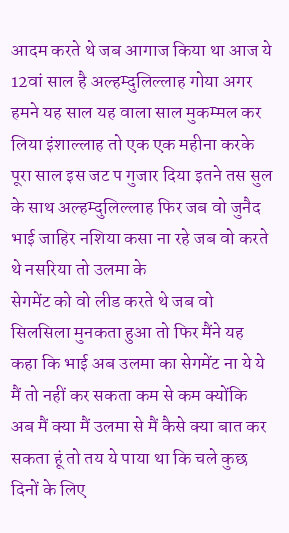आदम करते थे जब आगाज किया था आज ये 12वां साल है अल्हम्दुलिल्लाह गोया अगर हमने यह साल यह वाला साल मुकम्मल कर लिया इंशाल्लाह तो एक एक महीना करके पूरा साल इस जट प गुजार दिया इतने तस सुल के साथ अल्हम्दुलिल्लाह फिर जब वो जुनैद भाई जाहिर नशिया कसा ना रहे जब वो करते थे नसरिया तो उलमा के
सेगमेंट को वो लीड करते थे जब वो सिलसिला मुनकता हुआ तो फिर मैंने यह कहा कि भाई अब उलमा का सेगमेंट ना ये ये मैं तो नहीं कर सकता कम से कम क्योंकि अब मैं क्या मैं उलमा से मैं कैसे क्या बात कर सकता हूं तो तय ये पाया था कि चले कुछ दिनों के लिए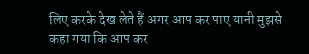लिए करके देख लेते हैं अगर आप कर पाए यानी मुझसे कहा गया कि आप कर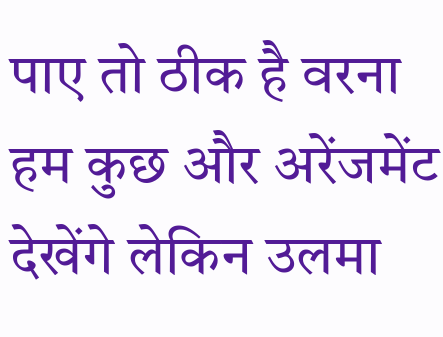पाए तो ठीक है वरना हम कुछ और अरेंजमेंट देखेंगे लेकिन उलमा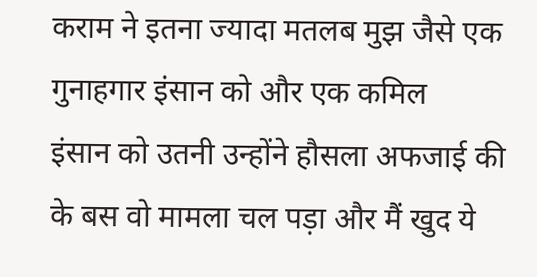कराम ने इतना ज्यादा मतलब मुझ जैसे एक गुनाहगार इंसान को और एक कमिल
इंसान को उतनी उन्होंने हौसला अफजाई की के बस वो मामला चल पड़ा और मैं खुद ये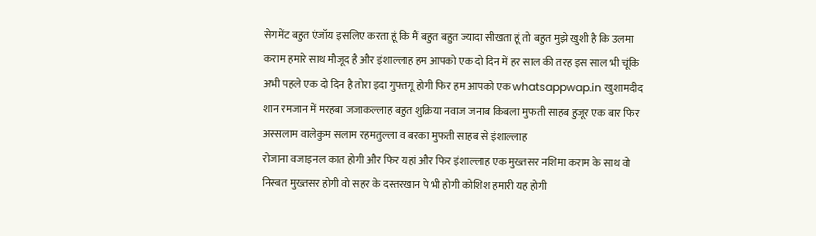सेगमेंट बहुत एंजॉय इसलिए करता हूं कि मैं बहुत बहुत ज्यादा सीखता हूं तो बहुत मुझे खुशी है कि उलमा कराम हमारे साथ मौजूद है और इंशाल्लाह हम आपको एक दो दिन में हर साल की तरह इस साल भी चूंकि अभी पहले एक दो दिन है तोरा इदा गुफ्तगू होगी फिर हम आपको एक whatsappwap.in खुशामदीद शान रमजान में मरहबा जजाकल्लाह बहुत शुक्रिया नवाज जनाब किबला मुफती साहब हुजूर एक बार फिर अस्सलाम वालेकुम सलाम रहमतुल्ला व बरका मुफती साहब से इंशाल्लाह
रोजाना वजाइनल कात होगी और फिर यहां और फिर इंशाल्लाह एक मुख्तसर नशिमा कराम के साथ वो निस्बत मुख्तसर होगी वो सहर के दस्तरखान पे भी होगी कोशिश हमारी यह होगी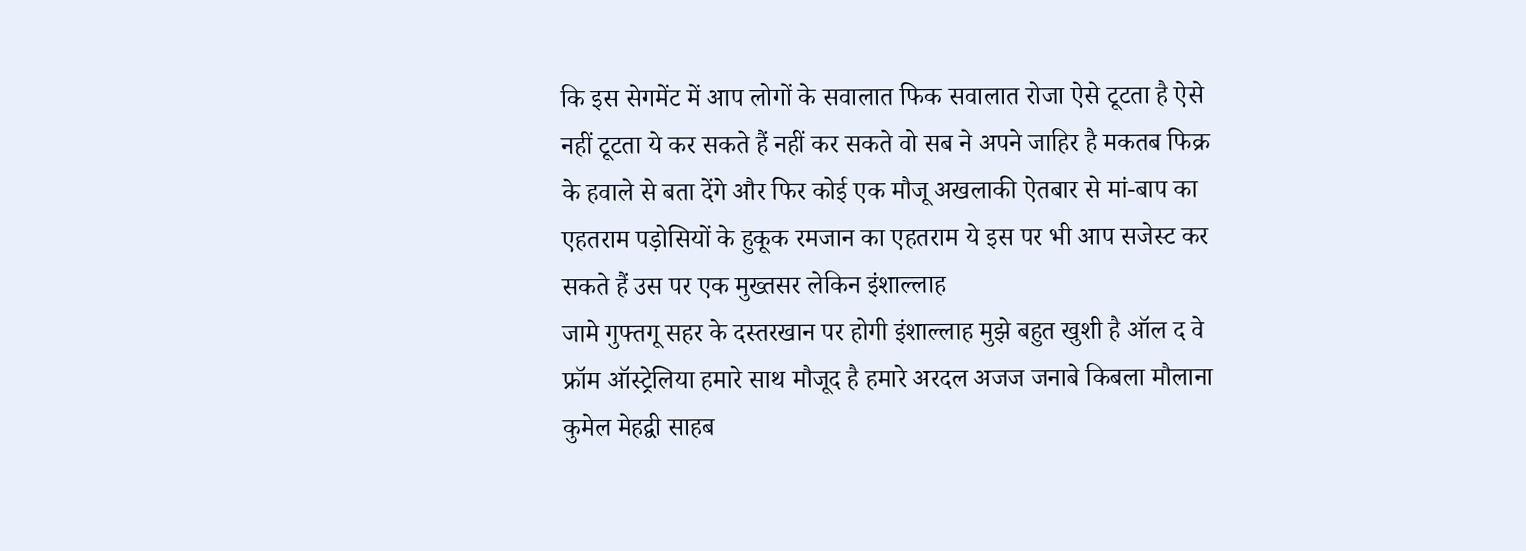कि इस सेगमेंट में आप लोगों के सवालात फिक सवालात रोजा ऐसे टूटता है ऐसे नहीं टूटता ये कर सकते हैं नहीं कर सकते वो सब ने अपने जाहिर है मकतब फिक्र के हवाले से बता देंगे और फिर कोई एक मौजू अखलाकी ऐतबार से मां-बाप का एहतराम पड़ोसियों के हुकूक रमजान का एहतराम ये इस पर भी आप सजेस्ट कर सकते हैं उस पर एक मुख्तसर लेकिन इंशाल्लाह
जामे गुफ्तगू सहर के दस्तरखान पर होगी इंशाल्लाह मुझे बहुत खुशी है ऑल द वे फ्रॉम ऑस्ट्रेलिया हमारे साथ मौजूद है हमारे अरदल अजज जनाबे किबला मौलाना कुमेल मेहद्वी साहब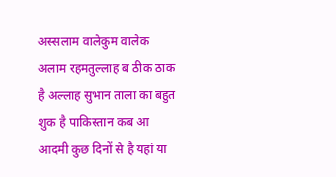अस्सलाम वालेकुम वालेक अलाम रहमतुल्लाह ब ठीक ठाक है अल्लाह सुभान ताला का बहुत शुक है पाकिस्तान कब आ आदमी कुछ दिनों से है यहां या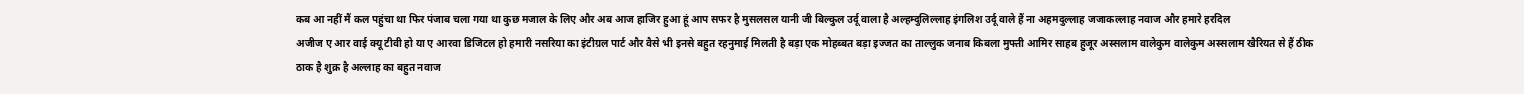कब आ नहीं मैं कल पहुंचा था फिर पंजाब चला गया था कुछ मजाल के लिए और अब आज हाजिर हुआ हूं आप सफर है मुसलसल यानी जी बिल्कुल उर्दू वाला है अल्हम्दुलिल्लाह इंगलिश उर्दू वाले हैं ना अहमदुल्लाह जजाकल्लाह नवाज और हमारे हरदिल
अजीज ए आर वाई क्यू टीवी हो या ए आरवा डिजिटल हो हमारी नसरिया का इंटीग्रल पार्ट और वैसे भी इनसे बहुत रहनुमाई मिलती है बड़ा एक मोहब्बत बड़ा इज्जत का ताल्लुक जनाब किबला मुफ्ती आमिर साहब हुजूर अस्सलाम वालेकुम वालेकुम अस्सलाम खैरियत से हैं ठीक ठाक है शुक्र है अल्लाह का बहुत नवाज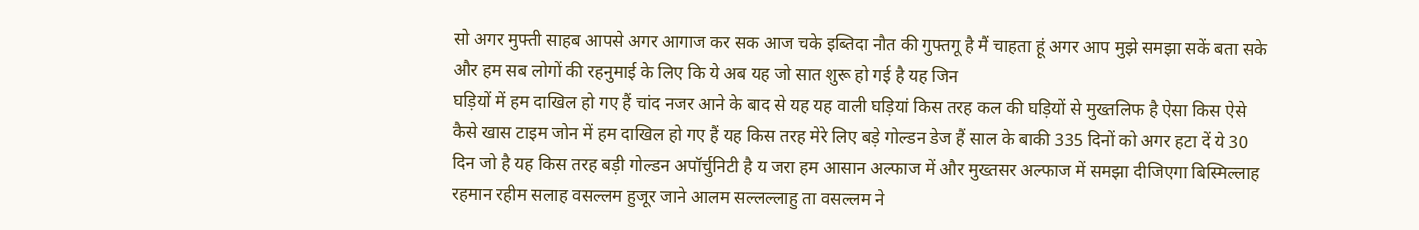सो अगर मुफ्ती साहब आपसे अगर आगाज कर सक आज चके इब्तिदा नौत की गुफ्तगू है मैं चाहता हूं अगर आप मुझे समझा सकें बता सके और हम सब लोगों की रहनुमाई के लिए कि ये अब यह जो सात शुरू हो गई है यह जिन
घड़ियों में हम दाखिल हो गए हैं चांद नजर आने के बाद से यह यह वाली घड़ियां किस तरह कल की घड़ियों से मुख्तलिफ है ऐसा किस ऐसे कैसे खास टाइम जोन में हम दाखिल हो गए हैं यह किस तरह मेरे लिए बड़े गोल्डन डेज हैं साल के बाकी 335 दिनों को अगर हटा दें ये 30 दिन जो है यह किस तरह बड़ी गोल्डन अपॉर्चुनिटी है य जरा हम आसान अल्फाज में और मुख्तसर अल्फाज में समझा दीजिएगा बिस्मिल्लाह रहमान रहीम सलाह वसल्लम हुजूर जाने आलम सल्लल्लाहु ता वसल्लम ने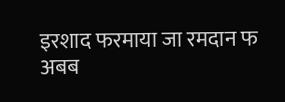इरशाद फरमाया जा रमदान फ अबब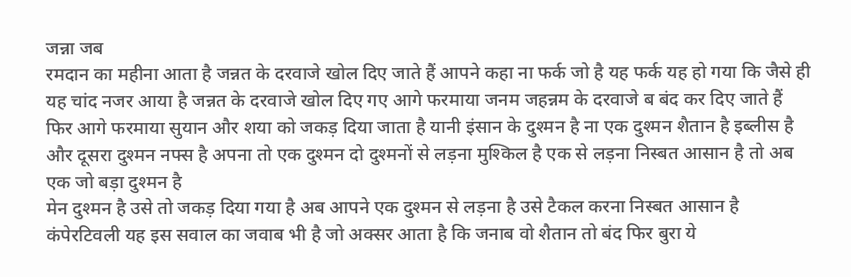जन्ना जब
रमदान का महीना आता है जन्नत के दरवाजे खोल दिए जाते हैं आपने कहा ना फर्क जो है यह फर्क यह हो गया कि जैसे ही यह चांद नजर आया है जन्नत के दरवाजे खोल दिए गए आगे फरमाया जनम जहन्नम के दरवाजे ब बंद कर दिए जाते हैं फिर आगे फरमाया सुयान और शया को जकड़ दिया जाता है यानी इंसान के दुश्मन है ना एक दुश्मन शैतान है इब्लीस है और दूसरा दुश्मन नफ्स है अपना तो एक दुश्मन दो दुश्मनों से लड़ना मुश्किल है एक से लड़ना निस्बत आसान है तो अब एक जो बड़ा दुश्मन है
मेन दुश्मन है उसे तो जकड़ दिया गया है अब आपने एक दुश्मन से लड़ना है उसे टैकल करना निस्बत आसान है कंपेरटिवली यह इस सवाल का जवाब भी है जो अक्सर आता है कि जनाब वो शैतान तो बंद फिर बुरा ये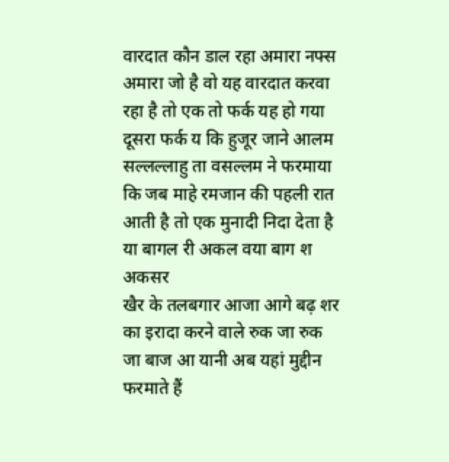वारदात कौन डाल रहा अमारा नफ्स अमारा जो है वो यह वारदात करवा रहा है तो एक तो फर्क यह हो गया दूसरा फर्क य कि हुजूर जाने आलम सल्लल्लाहु ता वसल्लम ने फरमाया कि जब माहे रमजान की पहली रात आती है तो एक मुनादी निदा देता है या बागल री अकल वया बाग श अकसर
खैर के तलबगार आजा आगे बढ़ शर का इरादा करने वाले रुक जा रुक जा बाज आ यानी अब यहां मुद्दीन फरमाते हैं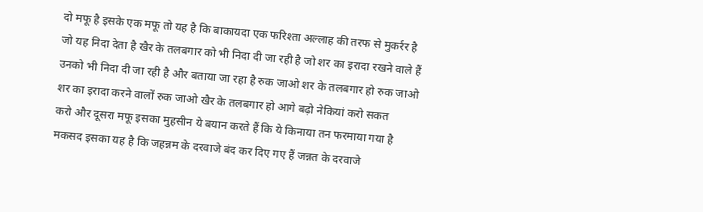दो मफू है इसके एक मफू तो यह है कि बाकायदा एक फरिश्ता अल्लाह की तरफ से मुकर्रर है जो यह निदा देता है खैर के तलबगार को भी निदा दी जा रही है जो शर का इरादा रखने वाले हैं उनको भी निदा दी जा रही है और बताया जा रहा है रुक जाओ शर के तलबगार हो रुक जाओ शर का इरादा करने वालों रुक जाओ खैर के तलबगार हो आगे बढ़ो नेकियां करो सकत
करो और दूसरा मफू इसका मुहसीन ये बयान करते हैं कि ये किनाया तन फरमाया गया है मकसद इसका यह है कि जहन्नम के दरवाजे बंद कर दिए गए हैं जन्नत के दरवाजे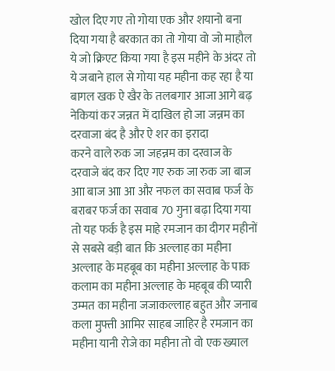खोल दिए गए तो गोया एक और शयानो बना दिया गया है बरकात का तो गोया वो जो माहौल ये जो क्रिएट किया गया है इस महीने के अंदर तो ये जबाने हाल से गोया यह महीना कह रहा है या बागल खक ऐ खैर के तलबगार आजा आगे बढ़ नेकियां कर जन्नत में दाखिल हो जा जन्नम का दरवाजा बंद है और ऐ शर का इरादा
करने वाले रुक जा जहन्नम का दरवाज के दरवाजे बंद कर दिए गए रुक जा रुक जा बाज आा बाज आा आ और नफल का सवाब फर्ज के बराबर फर्ज का सवाब 70 गुना बढ़ा दिया गया तो यह फर्क है इस माहे रमजान का दीगर महीनों से सबसे बड़ी बात कि अल्लाह का महीना अल्लाह के महबूब का महीना अल्लाह के पाक कलाम का महीना अल्लाह के महबूब की प्यारी उम्मत का महीना जजाकल्लाह बहुत और जनाब कला मुफ्ती आमिर साहब जाहिर है रमजान का महीना यानी रोजे का महीना तो वो एक ख्याल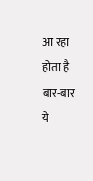आ रहा होता है बार-बार
ये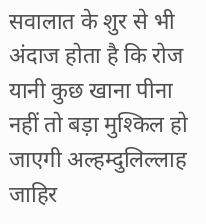सवालात के शुर से भी अंदाज होता है कि रोज यानी कुछ खाना पीना नहीं तो बड़ा मुश्किल हो जाएगी अल्हम्दुलिल्लाह जाहिर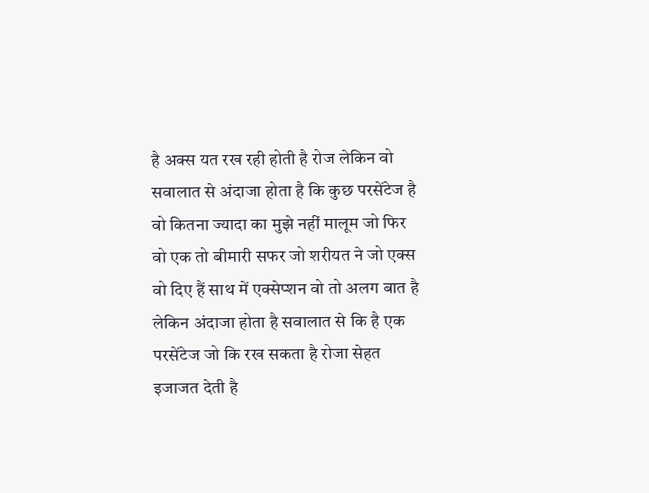है अक्स यत रख रही होती है रोज लेकिन वो सवालात से अंदाजा होता है कि कुछ परसेंटेज है वो कितना ज्यादा का मुझे नहीं मालूम जो फिर वो एक तो बीमारी सफर जो शरीयत ने जो एक्स वो दिए हैं साथ में एक्सेप्शन वो तो अलग बात है लेकिन अंदाजा होता है सवालात से कि है एक परसेंटेज जो कि रख सकता है रोजा सेहत इजाजत देती है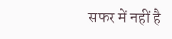सफर में नहीं है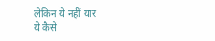लेकिन ये नहीं यार
ये कैसे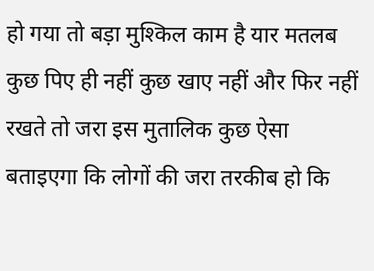हो गया तो बड़ा मुश्किल काम है यार मतलब कुछ पिए ही नहीं कुछ खाए नहीं और फिर नहीं रखते तो जरा इस मुतालिक कुछ ऐसा बताइएगा कि लोगों की जरा तरकीब हो कि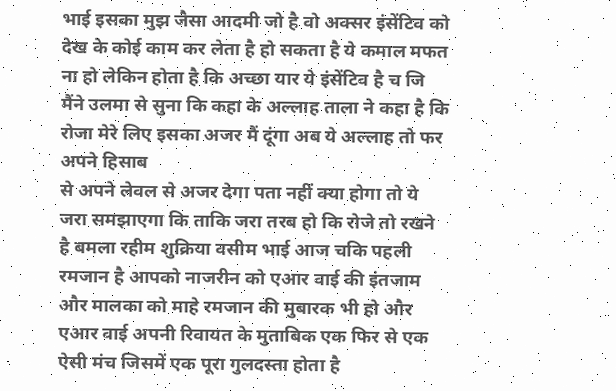भाई इसका मुझ जैसा आदमी जो है वो अक्सर इंसेंटिव को देख के कोई काम कर लेता है हो सकता है ये कमाल मफत ना हो लेकिन होता है कि अच्छा यार ये इंसेंटिव है च जि मैंने उलमा से सुना कि कहा के अल्लाह ताला ने कहा है कि रोजा मेरे लिए इसका अजर मैं दूंगा अब ये अल्लाह तो फर अपने हिसाब
से अपने लेवल से अजर देगा पता नहीं क्या होगा तो ये जरा समझाएगा कि ताकि जरा तरब हो कि रोजे तो रखने है बमला रहीम शुक्रिया वसीम भाई आज चकि पहली रमजान है आपको नाजरीन को एआर वाई की इंतजाम और मालका को माहे रमजान की मुबारक भी हो और एआर वाई अपनी रिवायत के मुताबिक एक फिर से एक ऐसी मंच जिसमें एक पूरा गुलदस्ता होता है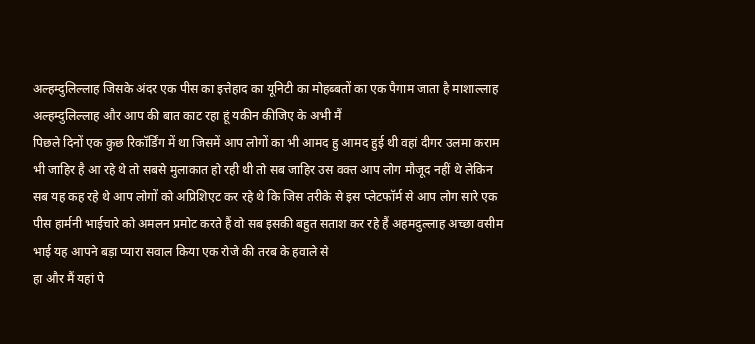अल्हम्दुलिल्लाह जिसके अंदर एक पीस का इत्तेहाद का यूनिटी का मोहब्बतों का एक पैगाम जाता है माशाल्लाह अल्हम्दुलिल्लाह और आप की बात काट रहा हूं यकीन कीजिए के अभी मैं
पिछले दिनों एक कुछ रिकॉर्डिंग में था जिसमें आप लोगों का भी आमद हु आमद हुई थी वहां दीगर उलमा कराम भी जाहिर है आ रहे थे तो सबसे मुलाकात हो रही थी तो सब जाहिर उस वक्त आप लोग मौजूद नहीं थे लेकिन सब यह कह रहे थे आप लोगों को अप्रिशिएट कर रहे थे कि जिस तरीके से इस प्लेटफॉर्म से आप लोग सारे एक पीस हार्मनी भाईचारे को अमलन प्रमोट करते हैं वो सब इसकी बहुत सताश कर रहे हैं अहमदुल्लाह अच्छा वसीम भाई यह आपने बड़ा प्यारा सवाल किया एक रोजे की तरब के हवाले से
हा और मैं यहां पे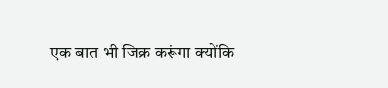एक बात भी जिक्र करूंगा क्योंकि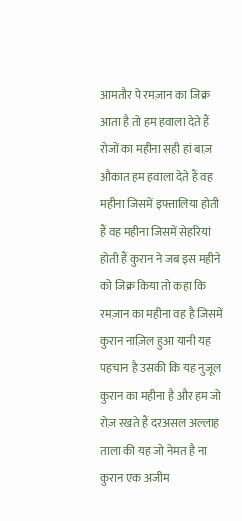आमतौर पे रमज़ान का जिक्र आता है तो हम हवाला देते हैं रोजों का महीना सही हां बाज़ औकात हम हवाला देते हैं वह महीना जिसमें इफ्तालिया होती हैं वह महीना जिसमें सेहरियां होती हैं कुरान ने जब इस महीने को जिक्र किया तो कहा कि रमज़ान का महीना वह है जिसमें कुरान नाज़िल हुआ यानी यह पहचान है उसकी कि यह नुजूल कुरान का महीना है और हम जो रोज़ रखते हैं दरअसल अल्लाह ताला की यह जो नेमत है ना कुरान एक अजीम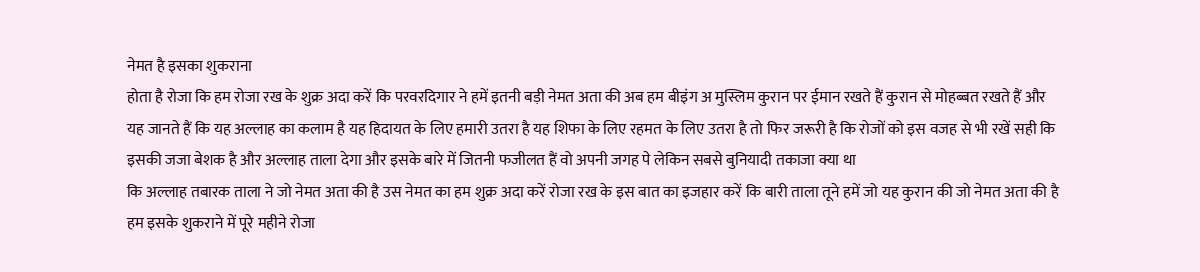नेमत है इसका शुकराना
होता है रोजा कि हम रोजा रख के शुक्र अदा करें कि परवरदिगार ने हमें इतनी बड़ी नेमत अता की अब हम बीइंग अ मुस्लिम कुरान पर ईमान रखते हैं कुरान से मोहब्बत रखते हैं और यह जानते हैं कि यह अल्लाह का कलाम है यह हिदायत के लिए हमारी उतरा है यह शिफा के लिए रहमत के लिए उतरा है तो फिर जरूरी है कि रोजों को इस वजह से भी रखें सही कि इसकी जजा बेशक है और अल्लाह ताला देगा और इसके बारे में जितनी फजीलत हैं वो अपनी जगह पे लेकिन सबसे बुनियादी तकाजा क्या था
कि अल्लाह तबारक ताला ने जो नेमत अता की है उस नेमत का हम शुक्र अदा करें रोजा रख के इस बात का इजहार करें कि बारी ताला तूने हमें जो यह कुरान की जो नेमत अता की है हम इसके शुकराने में पूरे महीने रोजा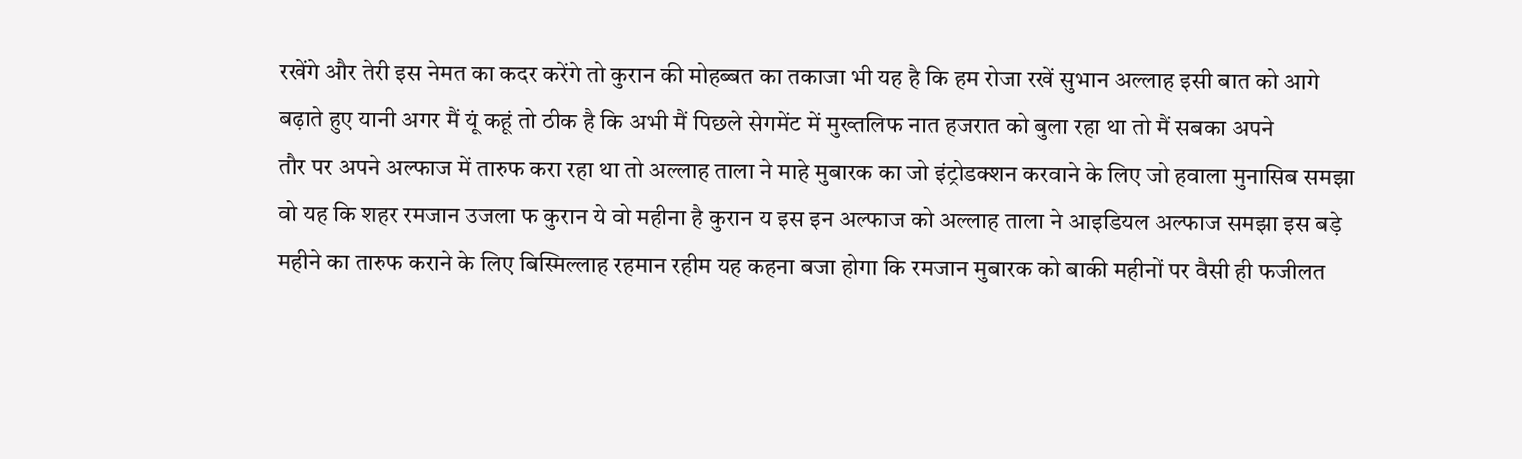रखेंगे और तेरी इस नेमत का कदर करेंगे तो कुरान की मोहब्बत का तकाजा भी यह है कि हम रोजा रखें सुभान अल्लाह इसी बात को आगे बढ़ाते हुए यानी अगर मैं यूं कहूं तो ठीक है कि अभी मैं पिछले सेगमेंट में मुख्तलिफ नात हजरात को बुला रहा था तो मैं सबका अपने
तौर पर अपने अल्फाज में तारुफ करा रहा था तो अल्लाह ताला ने माहे मुबारक का जो इंट्रोडक्शन करवाने के लिए जो हवाला मुनासिब समझा वो यह कि शहर रमजान उजला फ कुरान ये वो महीना है कुरान य इस इन अल्फाज को अल्लाह ताला ने आइडियल अल्फाज समझा इस बड़े महीने का तारुफ कराने के लिए बिस्मिल्लाह रहमान रहीम यह कहना बजा होगा कि रमजान मुबारक को बाकी महीनों पर वैसी ही फजीलत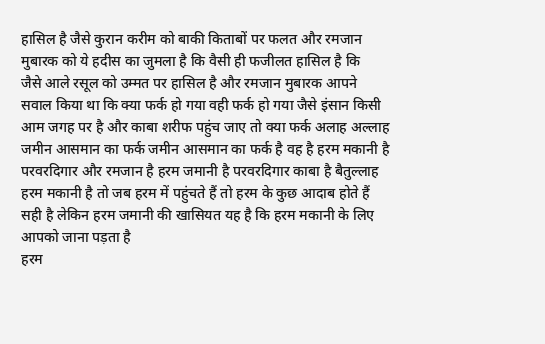हासिल है जैसे कुरान करीम को बाकी किताबों पर फलत और रमजान मुबारक को ये हदीस का जुमला है कि वैसी ही फजीलत हासिल है कि
जैसे आले रसूल को उम्मत पर हासिल है और रमजान मुबारक आपने सवाल किया था कि क्या फर्क हो गया वही फर्क हो गया जैसे इंसान किसी आम जगह पर है और काबा शरीफ पहुंच जाए तो क्या फर्क अलाह अल्लाह जमीन आसमान का फर्क जमीन आसमान का फर्क है वह है हरम मकानी है परवरदिगार और रमजान है हरम जमानी है परवरदिगार काबा है बैतुल्लाह हरम मकानी है तो जब हरम में पहुंचते हैं तो हरम के कुछ आदाब होते हैं सही है लेकिन हरम जमानी की खासियत यह है कि हरम मकानी के लिए आपको जाना पड़ता है
हरम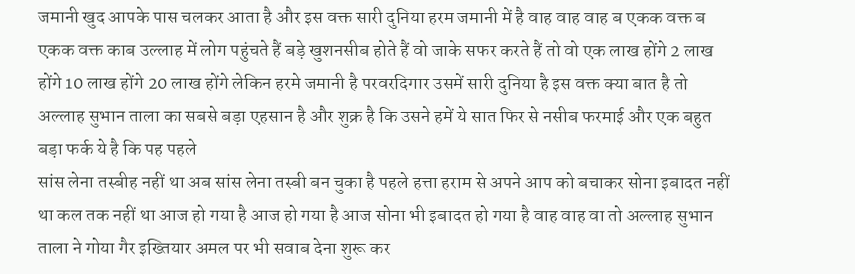जमानी खुद आपके पास चलकर आता है और इस वक्त सारी दुनिया हरम जमानी में है वाह वाह वाह ब एकक वक्त ब एकक वक्त काब उल्लाह में लोग पहुंचते हैं बड़े खुशनसीब होते हैं वो जाके सफर करते हैं तो वो एक लाख होंगे 2 लाख होंगे 10 लाख होंगे 20 लाख होंगे लेकिन हरमे जमानी है परवरदिगार उसमें सारी दुनिया है इस वक्त क्या बात है तो अल्लाह सुभान ताला का सबसे बड़ा एहसान है और शुक्र है कि उसने हमें ये सात फिर से नसीब फरमाई और एक बहुत बड़ा फर्क ये है कि पह पहले
सांस लेना तस्बीह नहीं था अब सांस लेना तस्बी बन चुका है पहले हत्ता हराम से अपने आप को बचाकर सोना इबादत नहीं था कल तक नहीं था आज हो गया है आज हो गया है आज सोना भी इबादत हो गया है वाह वाह वा तो अल्लाह सुभान ताला ने गोया गैर इख्तियार अमल पर भी सवाब देना शुरू कर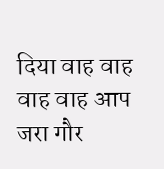दिया वाह वाह वाह वाह आप जरा गौर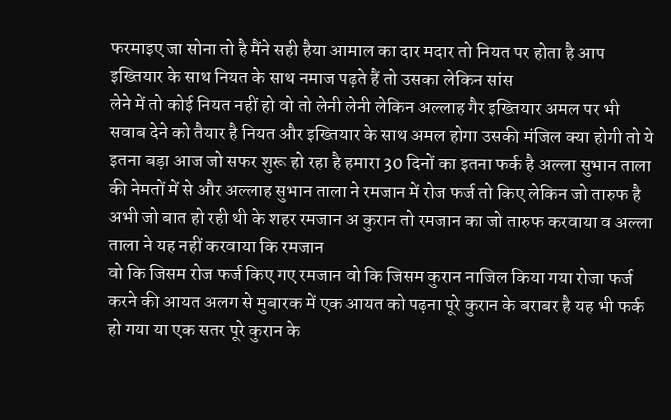फरमाइए जा सोना तो है मैंने सही हैया आमाल का दार मदार तो नियत पर होता है आप इख्तियार के साथ नियत के साथ नमाज पढ़ते हैं तो उसका लेकिन सांस
लेने में तो कोई नियत नहीं हो वो तो लेनी लेनी लेकिन अल्लाह गैर इख्तियार अमल पर भी सवाब देने को तैयार है नियत और इख्तियार के साथ अमल होगा उसकी मंजिल क्या होगी तो ये इतना बड़ा आज जो सफर शुरू हो रहा है हमारा 30 दिनों का इतना फर्क है अल्ला सुभान ताला की नेमतों में से और अल्लाह सुभान ताला ने रमजान में रोज फर्ज तो किए लेकिन जो तारुफ है अभी जो बात हो रही थी के शहर रमजान अ कुरान तो रमजान का जो तारुफ करवाया व अल्ला ताला ने यह नहीं करवाया कि रमजान
वो कि जिसम रोज फर्ज किए गए रमजान वो कि जिसम कुरान नाजिल किया गया रोजा फर्ज करने की आयत अलग से मुबारक में एक आयत को पढ़ना पूरे कुरान के बराबर है यह भी फर्क हो गया या एक सतर पूरे कुरान के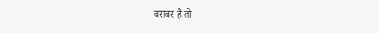बराबर है तो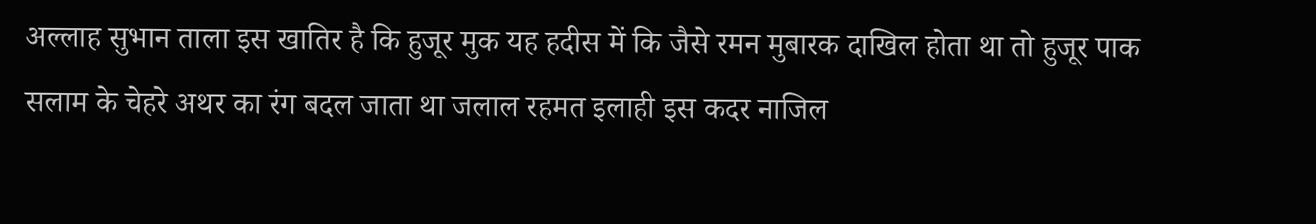अल्लाह सुभान ताला इस खातिर है कि हुजूर मुक यह हदीस में कि जैसे रमन मुबारक दाखिल होता था तो हुजूर पाक सलाम के चेहरे अथर का रंग बदल जाता था जलाल रहमत इलाही इस कदर नाजिल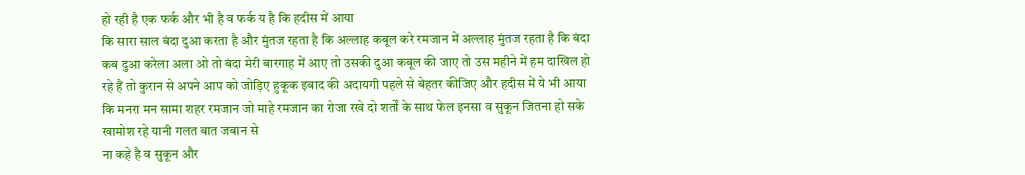हो रही है एक फर्क और भी है व फर्क य है कि हदीस में आया
कि सारा साल बंदा दुआ करता है और मुंतज रहता है कि अल्लाह कबूल करे रमजान में अल्लाह मुंतज रहता है कि बंदा कब दुआ करेला अला ओ तो बंदा मेरी बारगाह में आए तो उसकी दुआ कबूल की जाए तो उस महीने में हम दाखिल हो रहे हैं तो कुरान से अपने आप को जोड़िए हुकूक इबाद की अदायगी पहले से बेहतर कीजिए और हदीस में ये भी आया कि मनरा मन सामा शहर रमजान जो माहे रमजान का रोजा रखे दो शर्तों के साथ फेल इनसा व सुकून जितना हो सके खामोश रहे यानी गलत बात जबान से
ना कहे है व सुकून और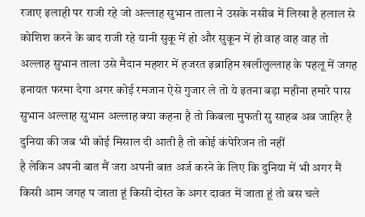रजाए इलाही पर राजी रहे जो अल्लाह सुभान ताला ने उसके नसीब में लिखा है हलाल से कोशिश करने के बाद राजी रहे यानी सुकू में हो और सुकून में हो वाह वाह वाह तो अल्लाह सुभान ताला उसे मैदान महशर में हजरत इब्राहिम खलीलुल्लाह के पहलू में जगह इनायत फरमा देगा अगर कोई रमजान ऐसे गुजार ले तो ये इतना बड़ा महीना हमारे पास सुभान अल्लाह सुभान अल्लाह क्या कहना है तो किबला मुफती सु साहब अब जाहिर है दुनिया की जब भी कोई मिसाल दी आती है तो कोई कंपेरिजन तो नहीं
है लेकिन अपनी बात मैं जरा अपनी बात अर्ज करने के लिए कि दुनिया में भी अगर मैं किसी आम जगह प जाता हूं किसी दोस्त के अगर दावत में जाता हूं तो बस चले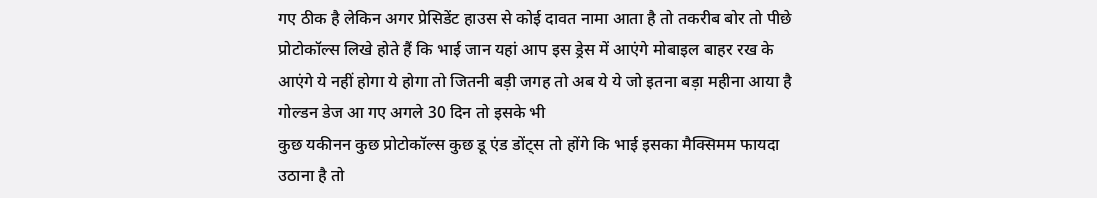गए ठीक है लेकिन अगर प्रेसिडेंट हाउस से कोई दावत नामा आता है तो तकरीब बोर तो पीछे प्रोटोकॉल्स लिखे होते हैं कि भाई जान यहां आप इस ड्रेस में आएंगे मोबाइल बाहर रख के आएंगे ये नहीं होगा ये होगा तो जितनी बड़ी जगह तो अब ये ये जो इतना बड़ा महीना आया है गोल्डन डेज आ गए अगले 30 दिन तो इसके भी
कुछ यकीनन कुछ प्रोटोकॉल्स कुछ डू एंड डोंट्स तो होंगे कि भाई इसका मैक्सिमम फायदा उठाना है तो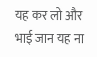यह कर लो और भाई जान यह ना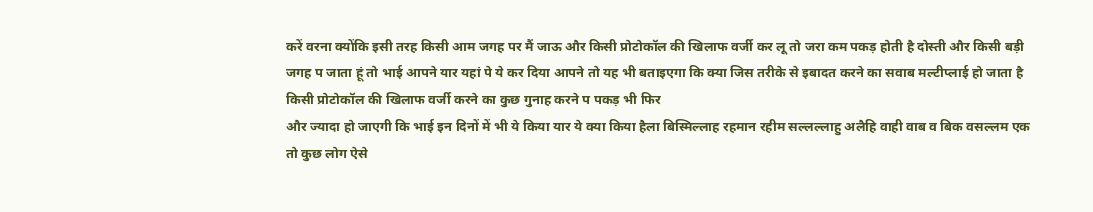करें वरना क्योंकि इसी तरह किसी आम जगह पर मैं जाऊ और किसी प्रोटोकॉल की खिलाफ वर्जी कर लू तो जरा कम पकड़ होती है दोस्ती और किसी बड़ी जगह प जाता हूं तो भाई आपने यार यहां पे ये कर दिया आपने तो यह भी बताइएगा कि क्या जिस तरीके से इबादत करने का सवाब मल्टीप्लाई हो जाता है किसी प्रोटोकॉल की खिलाफ वर्जी करने का कुछ गुनाह करने प पकड़ भी फिर
और ज्यादा हो जाएगी कि भाई इन दिनों में भी ये किया यार ये क्या किया हैला बिस्मिल्लाह रहमान रहीम सल्लल्लाहु अलैहि वाही वाब व बिक वसल्लम एक तो कुछ लोग ऐसे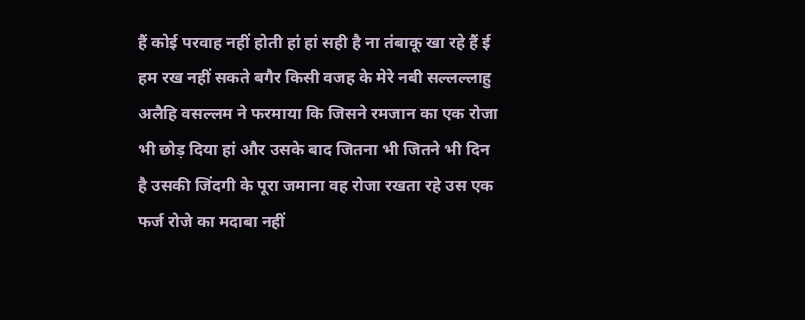हैं कोई परवाह नहीं होती हां हां सही है ना तंबाकू खा रहे हैं ई हम रख नहीं सकते बगैर किसी वजह के मेरे नबी सल्लल्लाहु अलैहि वसल्लम ने फरमाया कि जिसने रमजान का एक रोजा भी छोड़ दिया हां और उसके बाद जितना भी जितने भी दिन है उसकी जिंदगी के पूरा जमाना वह रोजा रखता रहे उस एक फर्ज रोजे का मदाबा नहीं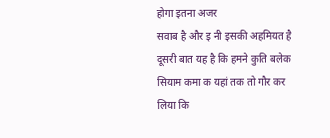होगा इतना अजर
सवाब है और इ नी इसकी अहमियत है दूसरी बात यह है कि हमने कुति बलेक सियाम कमा क यहां तक तो गौर कर लिया कि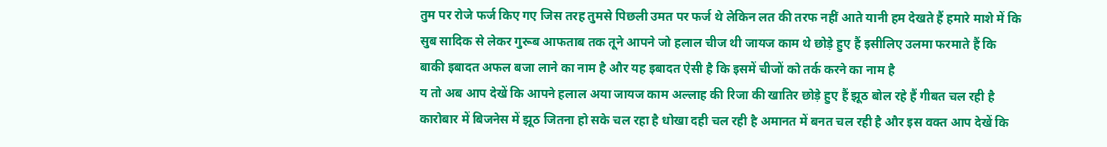तुम पर रोजे फर्ज किए गए जिस तरह तुमसे पिछली उमत पर फर्ज थे लेकिन लत की तरफ नहीं आते यानी हम देखते हैं हमारे माशे में कि सुब सादिक से लेकर गुरूब आफताब तक तूने आपने जो हलाल चीज थी जायज काम थे छोड़े हुए हैं इसीलिए उलमा फरमाते हैं कि बाकी इबादत अफल बजा लाने का नाम है और यह इबादत ऐसी है कि इसमें चीजों को तर्क करने का नाम है
य तो अब आप देखें कि आपने हलाल अया जायज काम अल्लाह की रिजा की खातिर छोड़े हुए हैं झूठ बोल रहे हैं गीबत चल रही है कारोबार में बिजनेस में झूठ जितना हो सके चल रहा है धोखा दही चल रही है अमानत में बनत चल रही है और इस वक्त आप देखें कि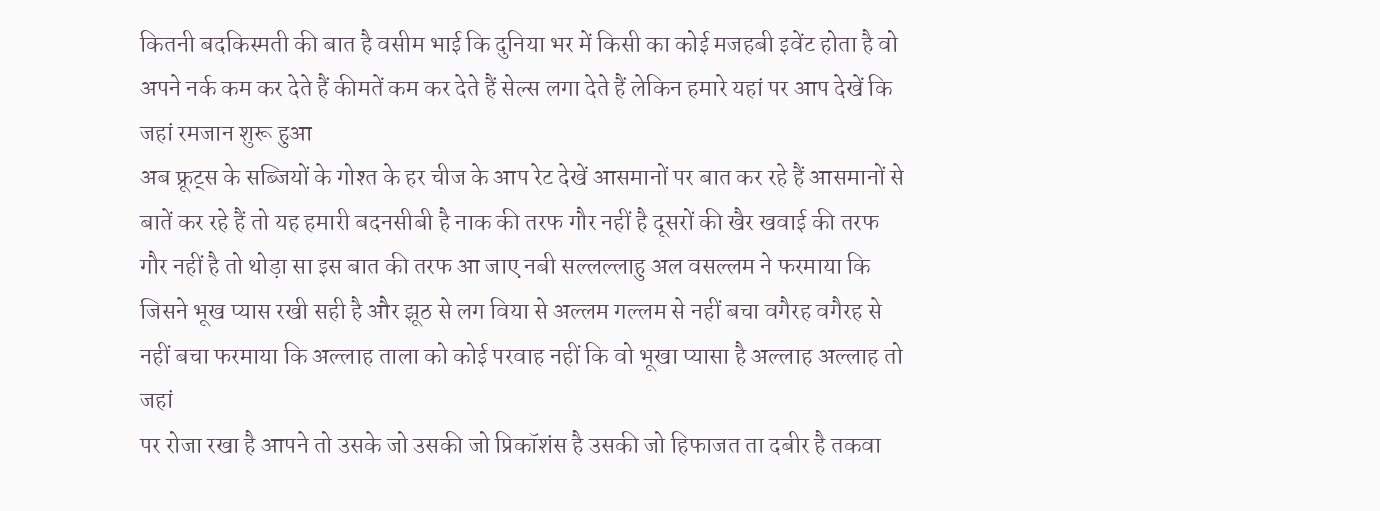कितनी बदकिस्मती की बात है वसीम भाई कि दुनिया भर में किसी का कोई मजहबी इवेंट होता है वो अपने नर्क कम कर देते हैं कीमतें कम कर देते हैं सेल्स लगा देते हैं लेकिन हमारे यहां पर आप देखें कि जहां रमजान शुरू हुआ
अब फ्रूट्स के सब्जियों के गोश्त के हर चीज के आप रेट देखें आसमानों पर बात कर रहे हैं आसमानों से बातें कर रहे हैं तो यह हमारी बदनसीबी है नाक की तरफ गौर नहीं है दूसरों की खैर खवाई की तरफ गौर नहीं है तो थोड़ा सा इस बात की तरफ आ जाए नबी सल्लल्लाहु अल वसल्लम ने फरमाया कि जिसने भूख प्यास रखी सही है और झूठ से लग विया से अल्लम गल्लम से नहीं बचा वगैरह वगैरह से नहीं बचा फरमाया कि अल्लाह ताला को कोई परवाह नहीं कि वो भूखा प्यासा है अल्लाह अल्लाह तो जहां
पर रोजा रखा है आपने तो उसके जो उसकी जो प्रिकॉशंस है उसकी जो हिफाजत ता दबीर है तकवा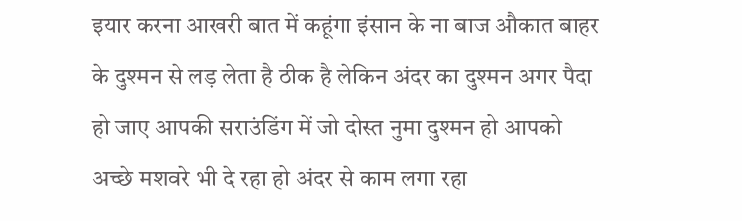इयार करना आखरी बात में कहूंगा इंसान के ना बाज औकात बाहर के दुश्मन से लड़ लेता है ठीक है लेकिन अंदर का दुश्मन अगर पैदा हो जाए आपकी सराउंडिंग में जो दोस्त नुमा दुश्मन हो आपको अच्छे मशवरे भी दे रहा हो अंदर से काम लगा रहा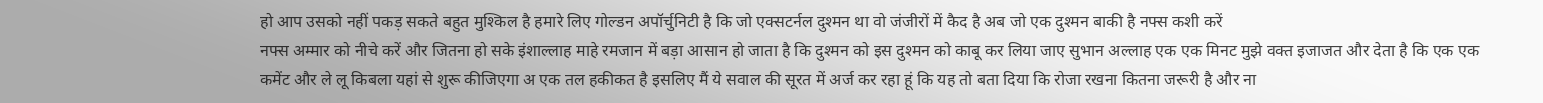हो आप उसको नहीं पकड़ सकते बहुत मुश्किल है हमारे लिए गोल्डन अपॉर्चुनिटी है कि जो एक्सटर्नल दुश्मन था वो जंजीरों में कैद है अब जो एक दुश्मन बाकी है नफ्स कशी करें
नफ्स अम्मार को नीचे करें और जितना हो सके इंशाल्लाह माहे रमजान में बड़ा आसान हो जाता है कि दुश्मन को इस दुश्मन को काबू कर लिया जाए सुभान अल्लाह एक एक मिनट मुझे वक्त इजाजत और देता है कि एक एक कमेंट और ले लू किबला यहां से शुरू कीजिएगा अ एक तल हकीकत है इसलिए मैं ये सवाल की सूरत में अर्ज कर रहा हूं कि यह तो बता दिया कि रोजा रखना कितना जरूरी है और ना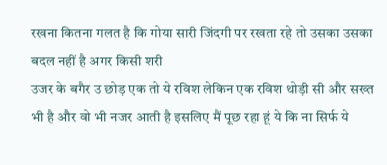रखना कितना गलत है कि गोया सारी जिंदगी पर रखता रहे तो उसका उसका बदल नहीं है अगर किसी शरी
उजर के बगैर उ छोड़ एक तो ये रविश लेकिन एक रविश थोड़ी सी और सख्त भी है और वो भी नजर आती है इसलिए मैं पूछ रहा हूं ये कि ना सिर्फ ये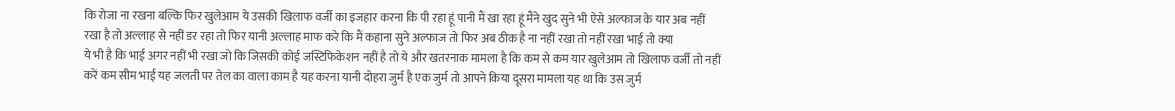कि रोजा ना रखना बल्कि फिर खुलेआम ये उसकी खिलाफ वर्जी का इजहार करना कि पी रहा हूं पानी मैं खा रहा हूं मैंने खुद सुने भी ऐसे अल्फाज के यार अब नहीं रखा है तो अल्लाह से नहीं डर रहा तो फिर यानी अल्लाह माफ करे कि मैं कहाना सुने अल्फाज तो फिर अब ठीक है ना नहीं रखा तो नहीं रखा भाई तो क्या
ये भी है कि भाई अगर नहीं भी रखा जो कि जिसकी कोई जस्टिफिकेशन नहीं है तो ये और खतरनाक मामला है कि कम से कम यार खुलेआम तो खिलाफ वर्जी तो नहीं करें कम सीम भाई यह जलती पर तेल का वाला काम है यह करना यानी दोहरा जुर्म है एक जुर्म तो आपने किया दूसरा मामला यह था कि उस जुर्म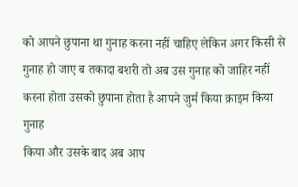को आपने छुपाना था गुनाह करना नहीं चाहिए लेकिन अगर किसी से गुनाह हो जाए ब तकादा बशरी तो अब उस गुनाह को जाहिर नहीं करना होता उसको छुपाना होता है आपने जुर्म किया क्राइम किया गुनाह
किया और उसके बाद अब आप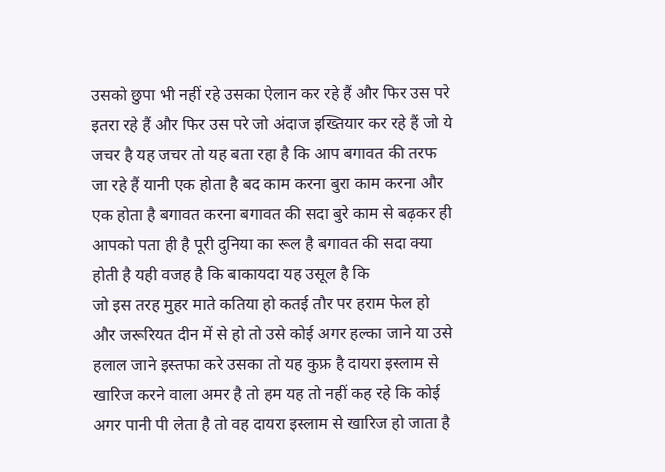उसको छुपा भी नहीं रहे उसका ऐलान कर रहे हैं और फिर उस परे इतरा रहे हैं और फिर उस परे जो अंदाज इख्तियार कर रहे हैं जो ये जचर है यह जचर तो यह बता रहा है कि आप बगावत की तरफ जा रहे हैं यानी एक होता है बद काम करना बुरा काम करना और एक होता है बगावत करना बगावत की सदा बुरे काम से बढ़कर ही आपको पता ही है पूरी दुनिया का रूल है बगावत की सदा क्या होती है यही वजह है कि बाकायदा यह उसूल है कि
जो इस तरह मुहर माते कतिया हो कतई तौर पर हराम फेल हो और जरूरियत दीन में से हो तो उसे कोई अगर हल्का जाने या उसे हलाल जाने इस्तफा करे उसका तो यह कुफ्र है दायरा इस्लाम से खारिज करने वाला अमर है तो हम यह तो नहीं कह रहे कि कोई अगर पानी पी लेता है तो वह दायरा इस्लाम से खारिज हो जाता है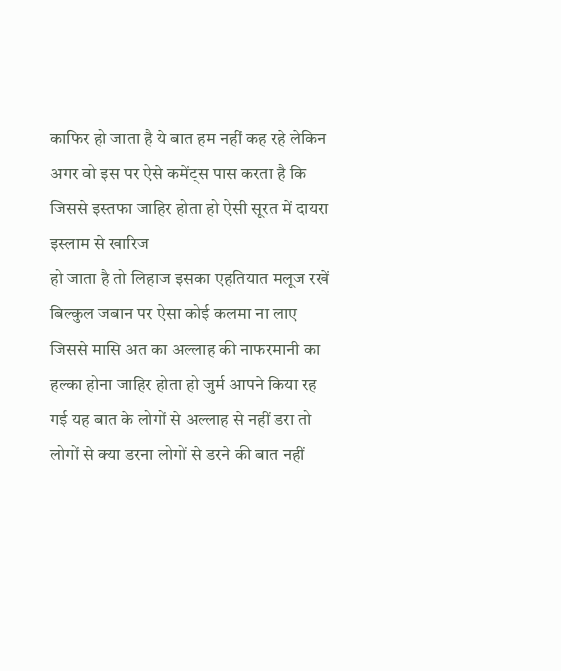काफिर हो जाता है ये बात हम नहीं कह रहे लेकिन अगर वो इस पर ऐसे कमेंट्स पास करता है कि जिससे इस्तफा जाहिर होता हो ऐसी सूरत में दायरा इस्लाम से खारिज
हो जाता है तो लिहाज इसका एहतियात मलूज रखें बिल्कुल जबान पर ऐसा कोई कलमा ना लाए जिससे मासि अत का अल्लाह की नाफरमानी का हल्का होना जाहिर होता हो जुर्म आपने किया रह गई यह बात के लोगों से अल्लाह से नहीं डरा तो लोगों से क्या डरना लोगों से डरने की बात नहीं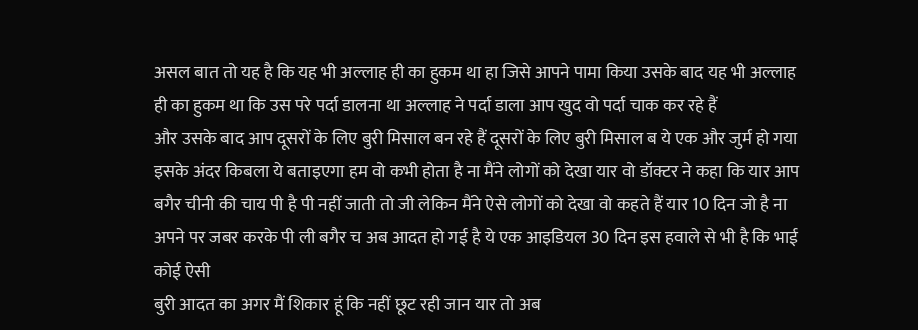असल बात तो यह है कि यह भी अल्लाह ही का हुकम था हा जिसे आपने पामा किया उसके बाद यह भी अल्लाह ही का हुकम था कि उस परे पर्दा डालना था अल्लाह ने पर्दा डाला आप खुद वो पर्दा चाक कर रहे हैं
और उसके बाद आप दूसरों के लिए बुरी मिसाल बन रहे हैं दूसरों के लिए बुरी मिसाल ब ये एक और जुर्म हो गया इसके अंदर किबला ये बताइएगा हम वो कभी होता है ना मैंने लोगों को देखा यार वो डॉक्टर ने कहा कि यार आप बगैर चीनी की चाय पी है पी नहीं जाती तो जी लेकिन मैंने ऐसे लोगों को देखा वो कहते हैं यार 10 दिन जो है ना अपने पर जबर करके पी ली बगैर च अब आदत हो गई है ये एक आइडियल 30 दिन इस हवाले से भी है कि भाई कोई ऐसी
बुरी आदत का अगर मैं शिकार हूं कि नहीं छूट रही जान यार तो अब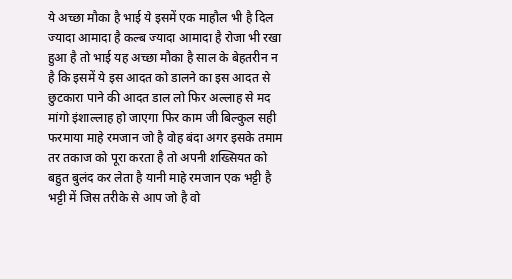ये अच्छा मौका है भाई ये इसमें एक माहौल भी है दिल ज्यादा आमादा है कल्ब ज्यादा आमादा है रोजा भी रखा हुआ है तो भाई यह अच्छा मौका है साल के बेहतरीन न है कि इसमें ये इस आदत को डालने का इस आदत से छुटकारा पाने की आदत डाल लो फिर अल्लाह से मद मांगो इंशाल्लाह हो जाएगा फिर काम जी बिल्कुल सही फरमाया माहे रमजान जो है वोह बंदा अगर इसके तमाम तर तकाज को पूरा करता है तो अपनी शख्सियत को
बहुत बुलंद कर लेता है यानी माहे रमजान एक भट्टी है भट्टी में जिस तरीके से आप जो है वो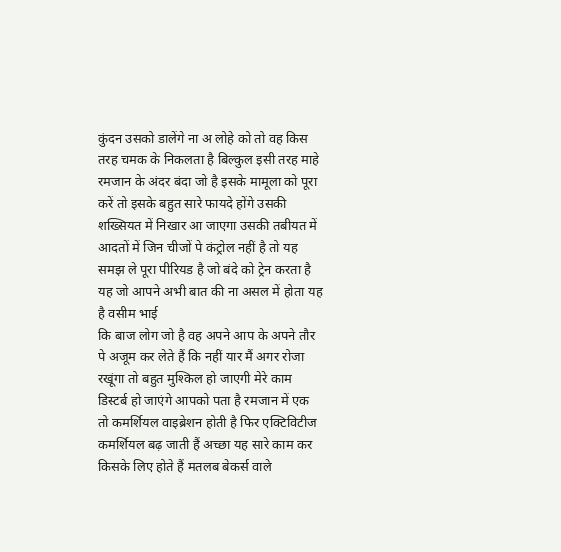कुंदन उसको डालेंगे ना अ लोहे को तो वह किस तरह चमक के निकलता है बिल्कुल इसी तरह माहे रमजान के अंदर बंदा जो है इसके मामूला को पूरा करें तो इसके बहुत सारे फायदे होंगे उसकी शख्सियत में निखार आ जाएगा उसकी तबीयत में आदतों में जिन चीजों पे कंट्रोल नहीं है तो यह समझ ले पूरा पीरियड है जो बंदे को ट्रेन करता है यह जो आपने अभी बात की ना असल में होता यह है वसीम भाई
कि बाज लोग जो है वह अपने आप के अपने तौर पे अजूम कर लेते हैं कि नहीं यार मैं अगर रोजा रखूंगा तो बहुत मुश्किल हो जाएगी मेरे काम डिस्टर्ब हो जाएंगे आपको पता है रमजान में एक तो कमर्शियल वाइब्रेशन होती है फिर एक्टिविटीज कमर्शियल बढ़ जाती हैं अच्छा यह सारे काम कर किसके लिए होते हैं मतलब बेकर्स वाले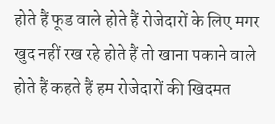होते हैं फूड वाले होते हैं रोजेदारों के लिए मगर खुद नहीं रख रहे होते हैं तो खाना पकाने वाले होते हैं कहते हैं हम रोजेदारों की खिदमत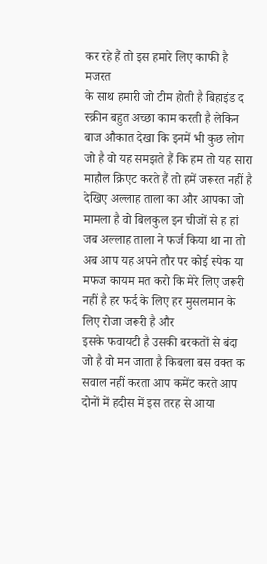कर रहे हैं तो इस हमारे लिए काफी है मजरत
के साथ हमारी जो टीम होती है बिहाइंड द स्क्रीन बहुत अच्छा काम करती है लेकिन बाज औकात देखा कि इनमें भी कुछ लोग जो है वो यह समझते हैं कि हम तो यह सारा माहौल क्रिएट करते हैं तो हमें जरूरत नहीं है देखिए अल्लाह ताला का और आपका जो मामला है वो बिलकुल इन चीजों से ह हां जब अल्लाह ताला ने फर्ज किया था ना तो अब आप यह अपने तौर पर कोई स्पेक या मफज कायम मत करो कि मेरे लिए जरूरी नहीं है हर फर्द के लिए हर मुसलमान के लिए रोजा जरूरी है और
इसके फवायटी है उसकी बरकतों से बंदा जो है वो मन जाता है किबला बस वक्त क सवाल नहीं करता आप कमेंट करते आप दोनों में हदीस में इस तरह से आया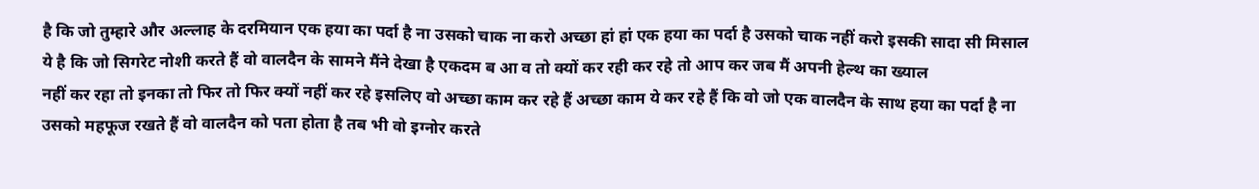है कि जो तुम्हारे और अल्लाह के दरमियान एक हया का पर्दा है ना उसको चाक ना करो अच्छा हां हां एक हया का पर्दा है उसको चाक नहीं करो इसकी सादा सी मिसाल ये है कि जो सिगरेट नोशी करते हैं वो वालदैन के सामने मैंने देखा है एकदम ब आ व तो क्यों कर रही कर रहे तो आप कर जब मैं अपनी हेल्थ का ख्याल
नहीं कर रहा तो इनका तो फिर तो फिर क्यों नहीं कर रहे इसलिए वो अच्छा काम कर रहे हैं अच्छा काम ये कर रहे हैं कि वो जो एक वालदैन के साथ हया का पर्दा है ना उसको महफूज रखते हैं वो वालदैन को पता होता है तब भी वो इग्नोर करते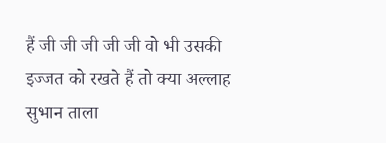हैं जी जी जी जी जी वो भी उसकी इज्जत को रखते हैं तो क्या अल्लाह सुभान ताला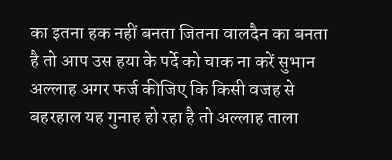का इतना हक नहीं बनता जितना वालदैन का बनता है तो आप उस हया के पर्दे को चाक ना करें सुभान अल्लाह अगर फर्ज कीजिए कि किसी वजह से
बहरहाल यह गुनाह हो रहा है तो अल्लाह ताला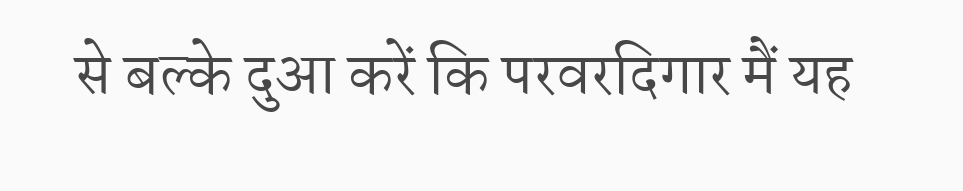से बल्के दुआ करें कि परवरदिगार मैं यह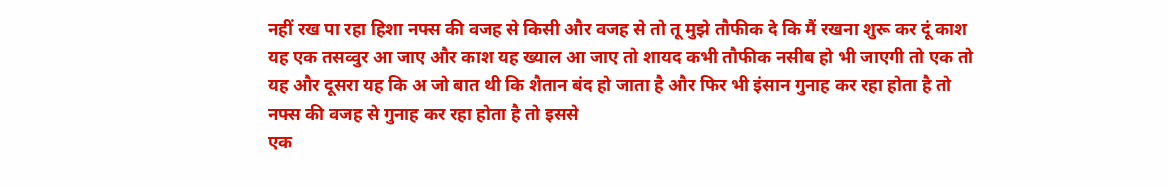नहीं रख पा रहा हिशा नफ्स की वजह से किसी और वजह से तो तू मुझे तौफीक दे कि मैं रखना शुरू कर दूं काश यह एक तसव्वुर आ जाए और काश यह ख्याल आ जाए तो शायद कभी तौफीक नसीब हो भी जाएगी तो एक तो यह और दूसरा यह कि अ जो बात थी कि शैतान बंद हो जाता है और फिर भी इंसान गुनाह कर रहा होता है तो नफ्स की वजह से गुनाह कर रहा होता है तो इससे
एक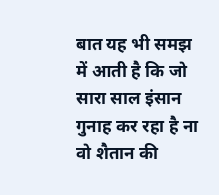बात यह भी समझ में आती है कि जो सारा साल इंसान गुनाह कर रहा है ना वो शैतान की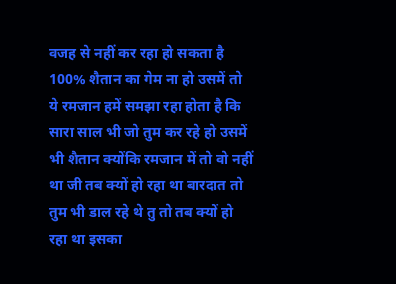वजह से नहीं कर रहा हो सकता है 100% शैतान का गेम ना हो उसमें तो ये रमजान हमें समझा रहा होता है कि सारा साल भी जो तुम कर रहे हो उसमें भी शैतान क्योंकि रमजान में तो वो नहीं था जी तब क्यों हो रहा था बारदात तो तुम भी डाल रहे थे तु तो तब क्यों हो रहा था इसका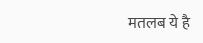मतलब ये है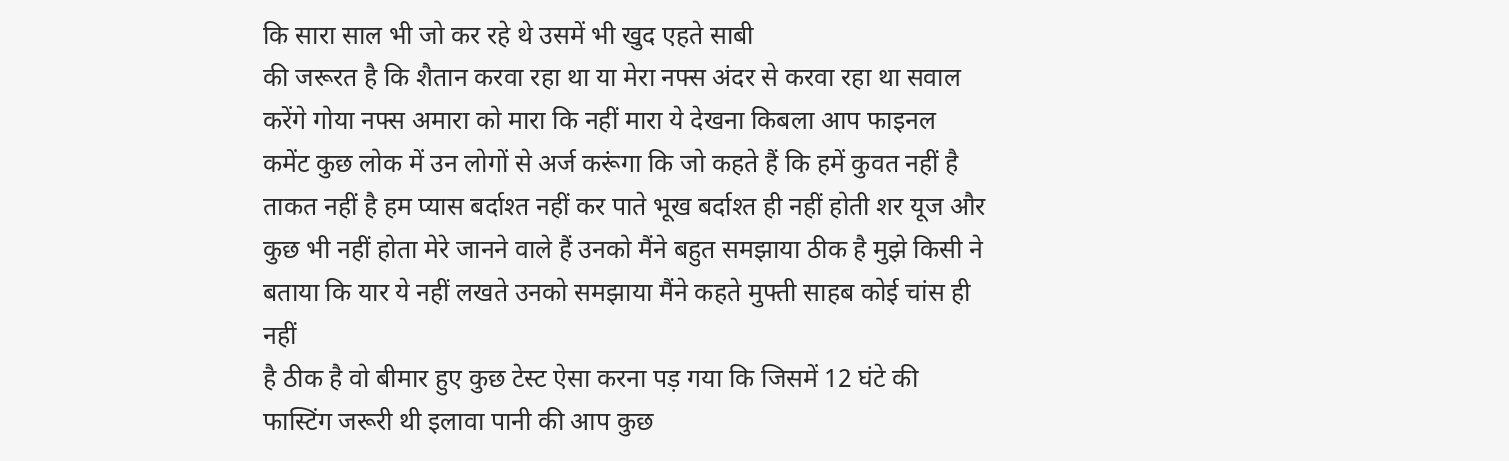कि सारा साल भी जो कर रहे थे उसमें भी खुद एहते साबी
की जरूरत है कि शैतान करवा रहा था या मेरा नफ्स अंदर से करवा रहा था सवाल करेंगे गोया नफ्स अमारा को मारा कि नहीं मारा ये देखना किबला आप फाइनल कमेंट कुछ लोक में उन लोगों से अर्ज करूंगा कि जो कहते हैं कि हमें कुवत नहीं है ताकत नहीं है हम प्यास बर्दाश्त नहीं कर पाते भूख बर्दाश्त ही नहीं होती शर यूज और कुछ भी नहीं होता मेरे जानने वाले हैं उनको मैंने बहुत समझाया ठीक है मुझे किसी ने बताया कि यार ये नहीं लखते उनको समझाया मैंने कहते मुफ्ती साहब कोई चांस ही नहीं
है ठीक है वो बीमार हुए कुछ टेस्ट ऐसा करना पड़ गया कि जिसमें 12 घंटे की फास्टिंग जरूरी थी इलावा पानी की आप कुछ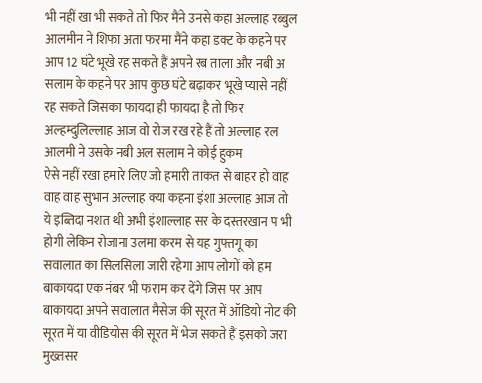भी नहीं खा भी सकते तो फिर मैंने उनसे कहा अल्लाह रब्बुल आलमीन ने शिफा अता फरमा मैंने कहा डक्ट के कहने पर आप 12 घंटे भूखे रह सकते हैं अपने रब ताला और नबी अ सलाम के कहने पर आप कुछ घंटे बढ़ाकर भूखे प्यासे नहीं रह सकते जिसका फायदा ही फायदा है तो फिर अल्हम्दुलिल्लाह आज वो रोज रख रहे हैं तो अल्लाह रल आलमी ने उसके नबी अल सलाम ने कोई हुकम
ऐसे नहीं रखा हमारे लिए जो हमारी ताकत से बाहर हो वाह वाह वाह सुभान अल्लाह क्या कहना इंशा अल्लाह आज तो ये इब्तिदा नशत थी अभी इंशाल्लाह सर के दस्तरखान प भी होगी लेकिन रोजाना उलमा करम से यह गुफ्तगू का सवालात का सिलसिला जारी रहेगा आप लोगों को हम बाकायदा एक नंबर भी फराम कर देंगे जिस पर आप बाकायदा अपने सवालात मैसेज की सूरत में ऑडियो नोट की सूरत में या वीडियोस की सूरत में भेज सकते हैं इसको जरा मुख्तसर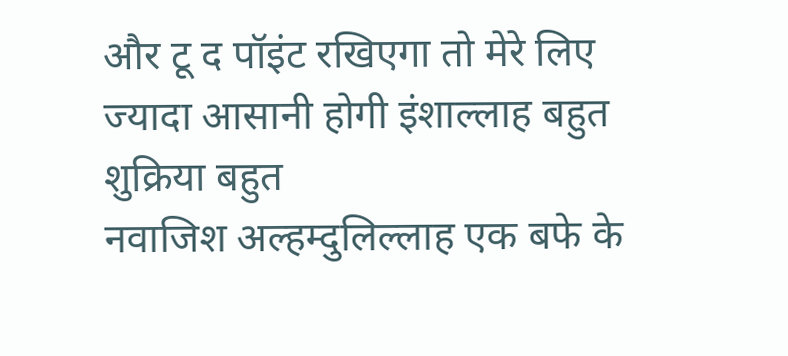और टू द पॉइंट रखिएगा तो मेरे लिए ज्यादा आसानी होगी इंशाल्लाह बहुत शुक्रिया बहुत
नवाजिश अल्हम्दुलिल्लाह एक बफे के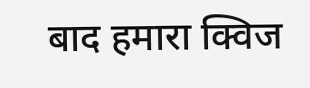बाद हमारा क्विज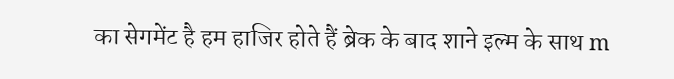का सेगमेंट है हम हाजिर होते हैं ब्रेक के बाद शाने इल्म के साथ m